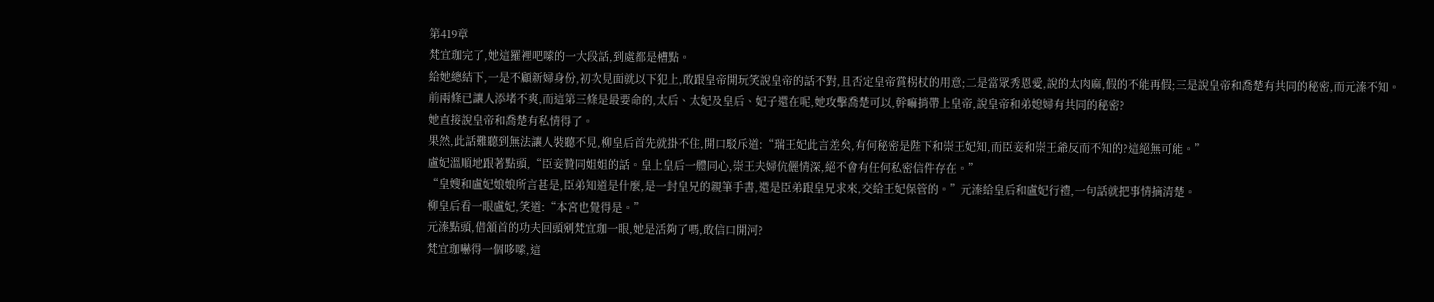第419章
梵宜珈完了,她這羅裡吧嗦的一大段話,到處都是槽點。
給她總結下,一是不顧新婦身份,初次見面就以下犯上,敢跟皇帝開玩笑說皇帝的話不對,且否定皇帝賞柺杖的用意;二是當眾秀恩愛,說的太肉麻,假的不能再假;三是說皇帝和喬楚有共同的秘密,而元溱不知。
前兩條已讓人添堵不爽,而這第三條是最要命的,太后、太妃及皇后、妃子還在呢,她攻擊喬楚可以,幹嘛捎帶上皇帝,說皇帝和弟媳婦有共同的秘密?
她直接說皇帝和喬楚有私情得了。
果然,此話難聽到無法讓人裝聽不見,柳皇后首先就掛不住,開口駁斥道:“瑞王妃此言差矣,有何秘密是陛下和崇王妃知,而臣妾和崇王爺反而不知的?這絕無可能。”
盧妃溫順地跟著點頭,“臣妾贊同姐姐的話。皇上皇后一體同心,崇王夫婦伉儷情深,絕不會有任何私密信件存在。”
“皇嫂和盧妃娘娘所言甚是,臣弟知道是什麼,是一封皇兄的親筆手書,還是臣弟跟皇兄求來,交給王妃保管的。”元溱給皇后和盧妃行禮,一句話就把事情摘清楚。
柳皇后看一眼盧妃,笑道:“本宮也覺得是。”
元溱點頭,借頷首的功夫回頭剜梵宜珈一眼,她是活夠了嗎,敢信口開河?
梵宜珈嚇得一個哆嗦,這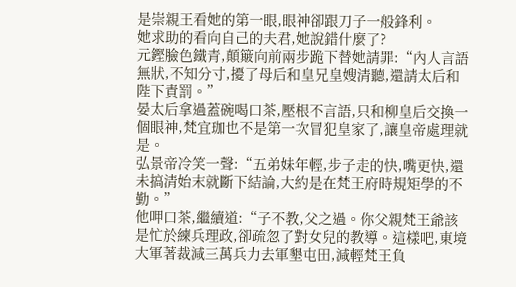是崇親王看她的第一眼,眼神卻跟刀子一般鋒利。
她求助的看向自己的夫君,她說錯什麼了?
元鏗臉色鐵青,顛簸向前兩步跪下替她請罪:“內人言語無狀,不知分寸,擾了母后和皇兄皇嫂清聽,還請太后和陛下責罰。”
晏太后拿過蓋碗喝口茶,壓根不言語,只和柳皇后交換一個眼神,梵宜珈也不是第一次冒犯皇家了,讓皇帝處理就是。
弘景帝冷笑一聲:“五弟妹年輕,步子走的快,嘴更快,還未搞清始末就斷下結論,大約是在梵王府時規矩學的不勤。”
他呷口茶,繼續道:“子不教,父之過。你父親梵王爺該是忙於練兵理政,卻疏忽了對女兒的教導。這樣吧,東境大軍著裁減三萬兵力去軍墾屯田,減輕梵王負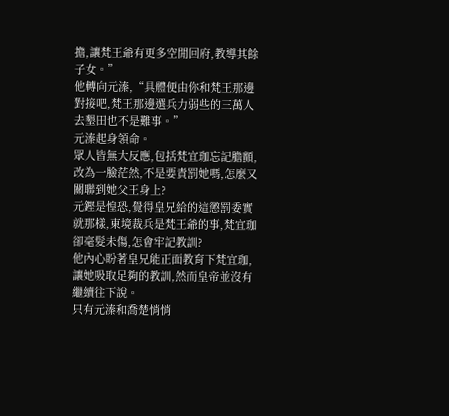擔,讓梵王爺有更多空閒回府,教導其餘子女。”
他轉向元溱,“具體便由你和梵王那邊對接吧,梵王那邊選兵力弱些的三萬人去墾田也不是難事。”
元溱起身領命。
眾人皆無大反應,包括梵宜珈忘記膽顫,改為一臉茫然,不是要責罰她嗎,怎麼又關聯到她父王身上?
元鏗是惶恐,覺得皇兄給的這懲罰委實就那樣,東境裁兵是梵王爺的事,梵宜珈卻毫髮未傷,怎會牢記教訓?
他內心盼著皇兄能正面教育下梵宜珈,讓她吸取足夠的教訓,然而皇帝並沒有繼續往下說。
只有元溱和喬楚悄悄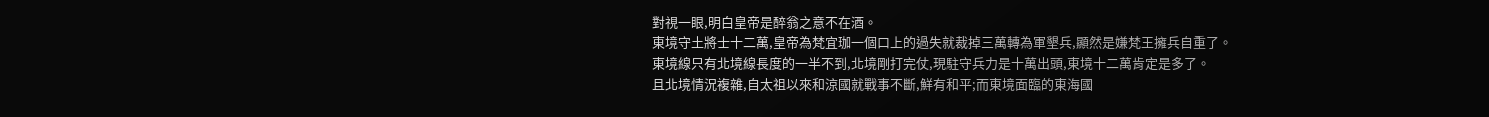對視一眼,明白皇帝是醉翁之意不在酒。
東境守土將士十二萬,皇帝為梵宜珈一個口上的過失就裁掉三萬轉為軍墾兵,顯然是嫌梵王擁兵自重了。
東境線只有北境線長度的一半不到,北境剛打完仗,現駐守兵力是十萬出頭,東境十二萬肯定是多了。
且北境情況複雜,自太祖以來和涼國就戰事不斷,鮮有和平;而東境面臨的東海國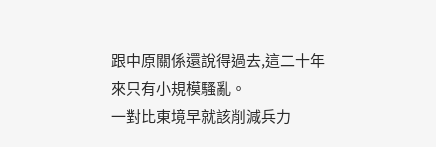跟中原關係還說得過去,這二十年來只有小規模騷亂。
一對比東境早就該削減兵力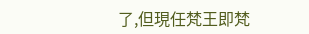了,但現任梵王即梵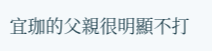宜珈的父親很明顯不打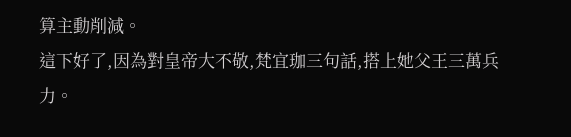算主動削減。
這下好了,因為對皇帝大不敬,梵宜珈三句話,搭上她父王三萬兵力。